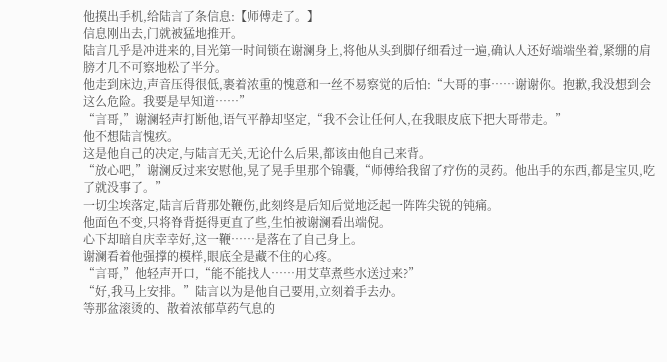他摸出手机,给陆言了条信息:【师傅走了。】
信息刚出去,门就被猛地推开。
陆言几乎是冲进来的,目光第一时间锁在谢澜身上,将他从头到脚仔细看过一遍,确认人还好端端坐着,紧绷的肩膀才几不可察地松了半分。
他走到床边,声音压得很低,裹着浓重的愧意和一丝不易察觉的后怕:“大哥的事……谢谢你。抱歉,我没想到会这么危险。我要是早知道……”
“言哥,”谢澜轻声打断他,语气平静却坚定,“我不会让任何人,在我眼皮底下把大哥带走。”
他不想陆言愧疚。
这是他自己的决定,与陆言无关,无论什么后果,都该由他自己来背。
“放心吧,”谢澜反过来安慰他,晃了晃手里那个锦囊,“师傅给我留了疗伤的灵药。他出手的东西,都是宝贝,吃了就没事了。”
一切尘埃落定,陆言后背那处鞭伤,此刻终是后知后觉地泛起一阵阵尖锐的钝痛。
他面色不变,只将脊背挺得更直了些,生怕被谢澜看出端倪。
心下却暗自庆幸幸好,这一鞭……是落在了自己身上。
谢澜看着他强撑的模样,眼底全是藏不住的心疼。
“言哥,”他轻声开口,“能不能找人……用艾草煮些水送过来?”
“好,我马上安排。”陆言以为是他自己要用,立刻着手去办。
等那盆滚烫的、散着浓郁草药气息的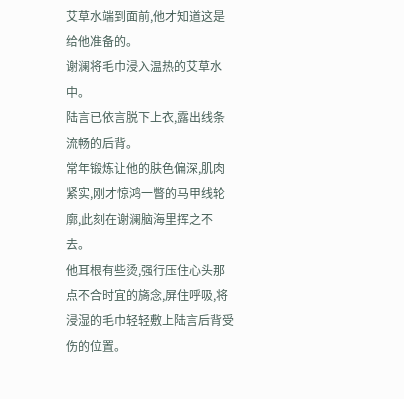艾草水端到面前,他才知道这是给他准备的。
谢澜将毛巾浸入温热的艾草水中。
陆言已依言脱下上衣,露出线条流畅的后背。
常年锻炼让他的肤色偏深,肌肉紧实,刚才惊鸿一瞥的马甲线轮廓,此刻在谢澜脑海里挥之不去。
他耳根有些烫,强行压住心头那点不合时宜的旖念,屏住呼吸,将浸湿的毛巾轻轻敷上陆言后背受伤的位置。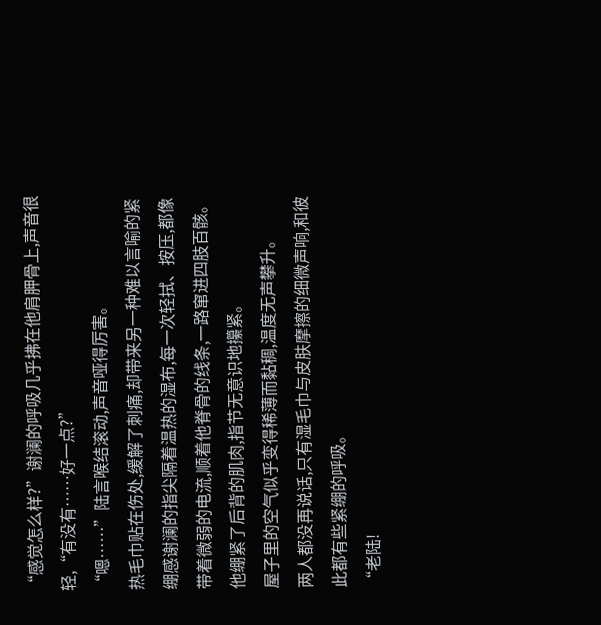“感觉怎么样?”谢澜的呼吸几乎拂在他肩胛骨上,声音很轻,“有没有……好一点?”
“嗯……”陆言喉结滚动,声音哑得厉害。
热毛巾贴在伤处,缓解了刺痛,却带来另一种难以言喻的紧绷感谢澜的指尖隔着温热的湿布,每一次轻拭、按压,都像带着微弱的电流,顺着他脊骨的线条,一路窜进四肢百骸。
他绷紧了后背的肌肉,指节无意识地攥紧。
屋子里的空气似乎变得稀薄而黏稠,温度无声攀升。
两人都没再说话,只有湿毛巾与皮肤摩擦的细微声响,和彼此都有些紧绷的呼吸。
“老陆!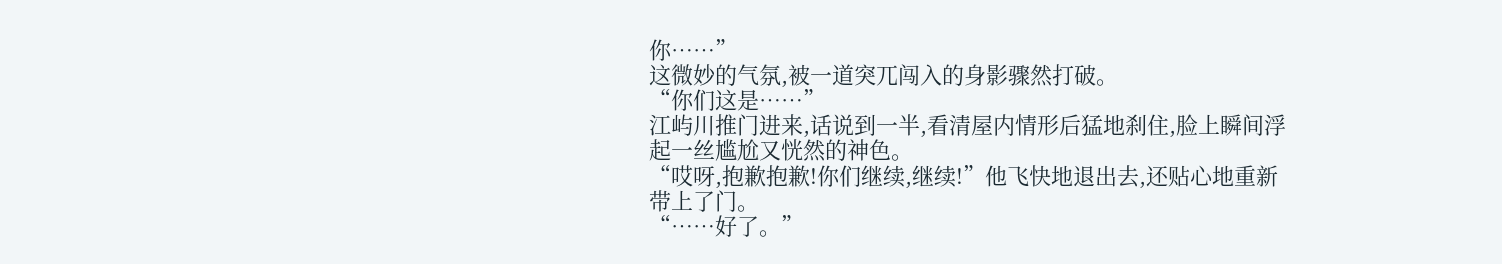你……”
这微妙的气氛,被一道突兀闯入的身影骤然打破。
“你们这是……”
江屿川推门进来,话说到一半,看清屋内情形后猛地刹住,脸上瞬间浮起一丝尴尬又恍然的神色。
“哎呀,抱歉抱歉!你们继续,继续!”他飞快地退出去,还贴心地重新带上了门。
“……好了。”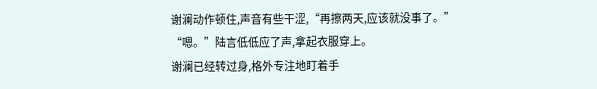谢澜动作顿住,声音有些干涩,“再擦两天,应该就没事了。”
“嗯。”陆言低低应了声,拿起衣服穿上。
谢澜已经转过身,格外专注地盯着手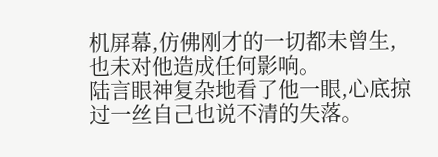机屏幕,仿佛刚才的一切都未曾生,也未对他造成任何影响。
陆言眼神复杂地看了他一眼,心底掠过一丝自己也说不清的失落。